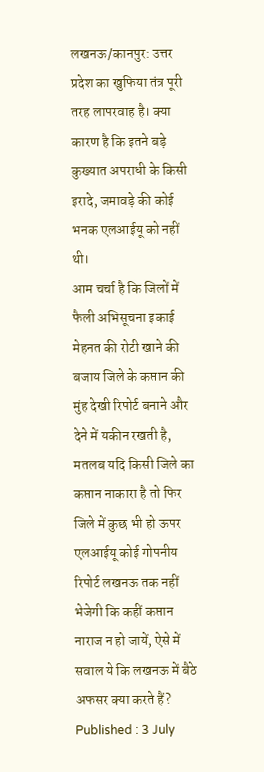लखनऊ/कानपुर: उत्तर प्रदेश का खुफिया तंत्र पूरी तरह लापरवाह है। क्या कारण है कि इतने बड़े कुख्यात अपराधी के किसी इरादे, जमावड़े की कोई भनक एलआईयू को नहीं थी।
आम चर्चा है कि जिलों में फैली अभिसूचना इकाई मेहनत की रोटी खाने की बजाय जिले के कप्तान की मुंह देखी रिपोर्ट बनाने और देने में यकीन रखती है, मतलब यदि किसी जिले का कप्तान नाकारा है तो फिर जिले में कुछ भी हो ऊपर एलआईयू कोई गोपनीय रिपोर्ट लखनऊ तक नहीं भेजेगी कि कहीं कप्तान नाराज न हो जायें, ऐसे में सवाल ये कि लखनऊ में बैठे अफसर क्या करते हैं?
Published : 3 July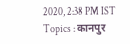2020, 2:38 PM IST
Topics : कानपुर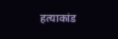हत्याकांड